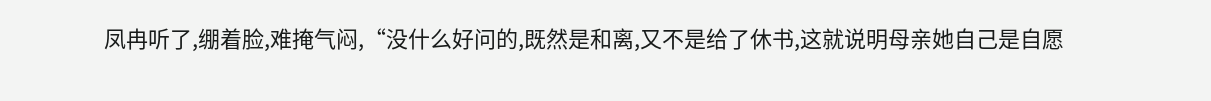凤冉听了,绷着脸,难掩气闷,“没什么好问的,既然是和离,又不是给了休书,这就说明母亲她自己是自愿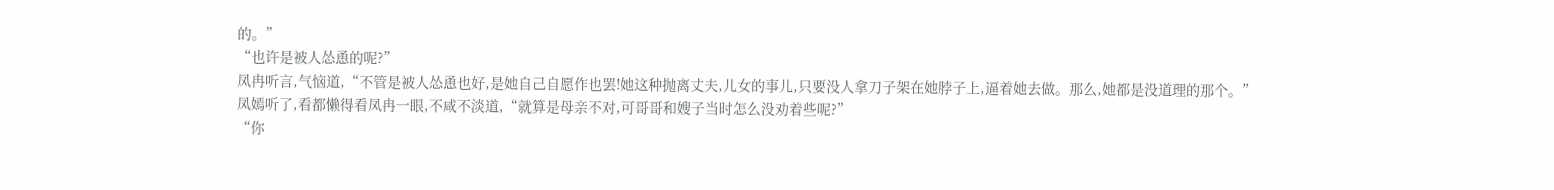的。”
“也许是被人怂恿的呢?”
凤冉听言,气恼道,“不管是被人怂恿也好,是她自己自愿作也罢!她这种抛离丈夫,儿女的事儿,只要没人拿刀子架在她脖子上,逼着她去做。那么,她都是没道理的那个。”
凤嫣听了,看都懒得看凤冉一眼,不咸不淡道,“就算是母亲不对,可哥哥和嫂子当时怎么没劝着些呢?”
“你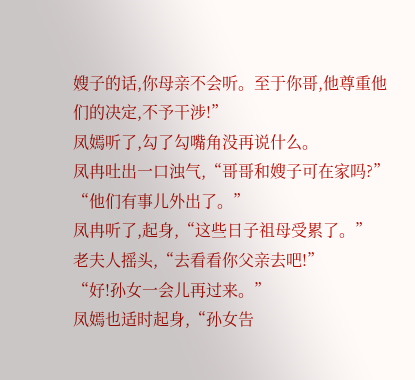嫂子的话,你母亲不会听。至于你哥,他尊重他们的决定,不予干涉!”
凤嫣听了,勾了勾嘴角没再说什么。
凤冉吐出一口浊气,“哥哥和嫂子可在家吗?”
“他们有事儿外出了。”
凤冉听了,起身,“这些日子祖母受累了。”
老夫人摇头,“去看看你父亲去吧!”
“好!孙女一会儿再过来。”
凤嫣也适时起身,“孙女告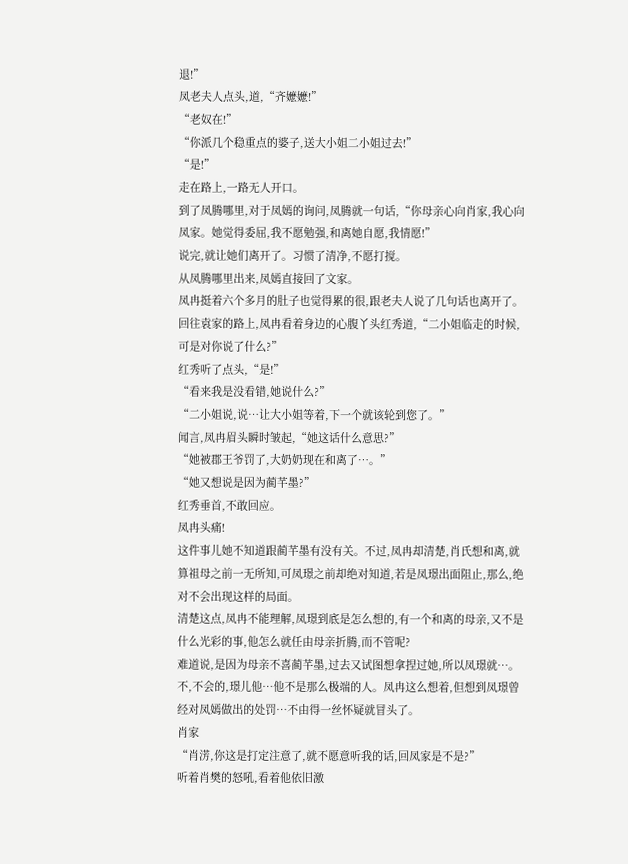退!”
凤老夫人点头,道,“齐嬷嬷!”
“老奴在!”
“你派几个稳重点的婆子,送大小姐二小姐过去!”
“是!”
走在路上,一路无人开口。
到了凤腾哪里,对于凤嫣的询问,凤腾就一句话,“你母亲心向肖家,我心向凤家。她觉得委屈,我不愿勉强,和离她自愿,我情愿!”
说完,就让她们离开了。习惯了清净,不愿打搅。
从凤腾哪里出来,凤嫣直接回了文家。
凤冉挺着六个多月的肚子也觉得累的很,跟老夫人说了几句话也离开了。
回往袁家的路上,凤冉看着身边的心腹丫头红秀道,“二小姐临走的时候,可是对你说了什么?”
红秀听了点头,“是!”
“看来我是没看错,她说什么?”
“二小姐说,说…让大小姐等着,下一个就该轮到您了。”
闻言,凤冉眉头瞬时皱起,“她这话什么意思?”
“她被郡王爷罚了,大奶奶现在和离了…。”
“她又想说是因为蔺芊墨?”
红秀垂首,不敢回应。
凤冉头痛!
这件事儿她不知道跟蔺芊墨有没有关。不过,凤冉却清楚,肖氏想和离,就算祖母之前一无所知,可凤璟之前却绝对知道,若是凤璟出面阻止,那么,绝对不会出现这样的局面。
清楚这点,凤冉不能理解,凤璟到底是怎么想的,有一个和离的母亲,又不是什么光彩的事,他怎么就任由母亲折腾,而不管呢?
难道说,是因为母亲不喜蔺芊墨,过去又试图想拿捏过她,所以凤璟就…。不,不会的,璟儿他…他不是那么极端的人。凤冉这么想着,但想到凤璟曾经对凤嫣做出的处罚…不由得一丝怀疑就冒头了。
肖家
“肖淓,你这是打定注意了,就不愿意听我的话,回凤家是不是?”
听着肖樊的怒吼,看着他依旧激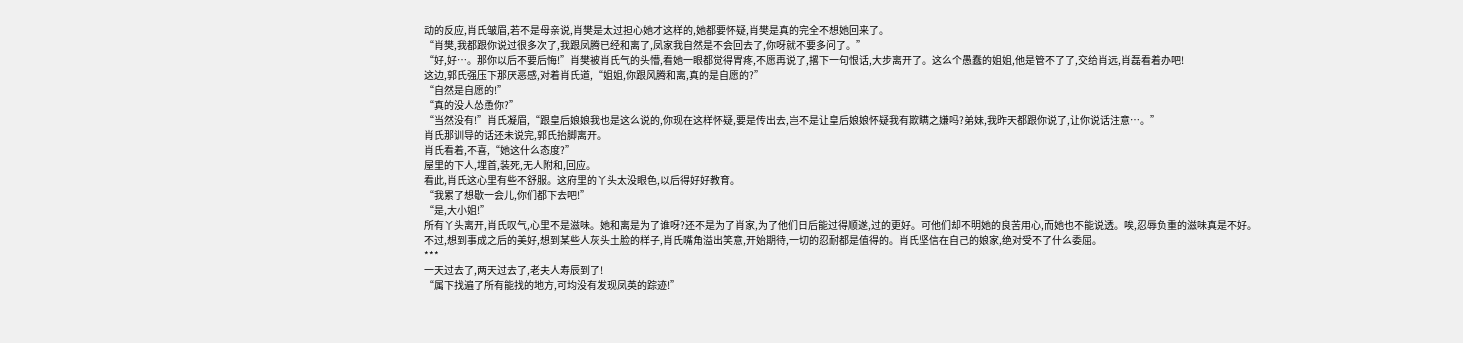动的反应,肖氏皱眉,若不是母亲说,肖樊是太过担心她才这样的,她都要怀疑,肖樊是真的完全不想她回来了。
“肖樊,我都跟你说过很多次了,我跟凤腾已经和离了,凤家我自然是不会回去了,你呀就不要多问了。”
“好,好…。那你以后不要后悔!”肖樊被肖氏气的头懵,看她一眼都觉得胃疼,不愿再说了,撂下一句恨话,大步离开了。这么个愚蠢的姐姐,他是管不了了,交给肖远,肖磊看着办吧!
这边,郭氏强压下那厌恶感,对着肖氏道,“姐姐,你跟风腾和离,真的是自愿的?”
“自然是自愿的!”
“真的没人怂恿你?”
“当然没有!”肖氏凝眉,“跟皇后娘娘我也是这么说的,你现在这样怀疑,要是传出去,岂不是让皇后娘娘怀疑我有欺瞒之嫌吗?弟妹,我昨天都跟你说了,让你说话注意…。”
肖氏那训导的话还未说完,郭氏抬脚离开。
肖氏看着,不喜,“她这什么态度?”
屋里的下人,埋首,装死,无人附和,回应。
看此,肖氏这心里有些不舒服。这府里的丫头太没眼色,以后得好好教育。
“我累了想歇一会儿,你们都下去吧!”
“是,大小姐!”
所有丫头离开,肖氏叹气,心里不是滋味。她和离是为了谁呀?还不是为了肖家,为了他们日后能过得顺遂,过的更好。可他们却不明她的良苦用心,而她也不能说透。唉,忍辱负重的滋味真是不好。
不过,想到事成之后的美好,想到某些人灰头土脸的样子,肖氏嘴角溢出笑意,开始期待,一切的忍耐都是值得的。肖氏坚信在自己的娘家,绝对受不了什么委屈。
***
一天过去了,两天过去了,老夫人寿辰到了!
“属下找遍了所有能找的地方,可均没有发现凤英的踪迹!”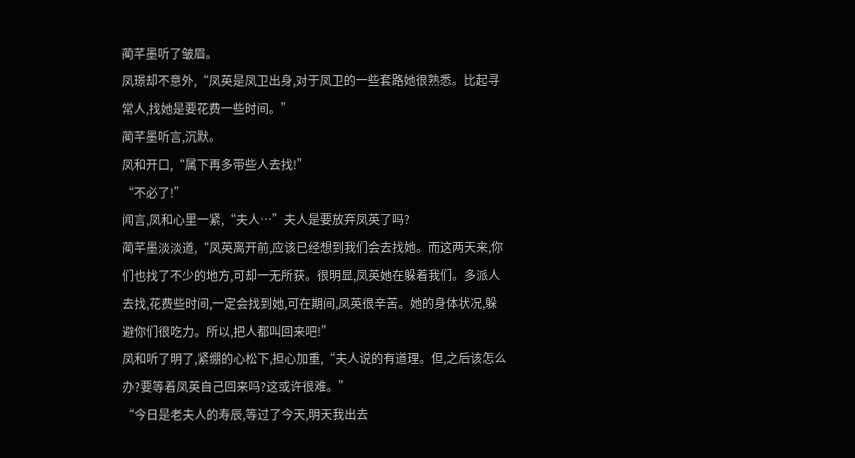蔺芊墨听了皱眉。
凤璟却不意外,“凤英是凤卫出身,对于凤卫的一些套路她很熟悉。比起寻常人,找她是要花费一些时间。”
蔺芊墨听言,沉默。
凤和开口,“属下再多带些人去找!”
“不必了!”
闻言,凤和心里一紧,“夫人…”夫人是要放弃凤英了吗?
蔺芊墨淡淡道,“凤英离开前,应该已经想到我们会去找她。而这两天来,你们也找了不少的地方,可却一无所获。很明显,凤英她在躲着我们。多派人去找,花费些时间,一定会找到她,可在期间,凤英很辛苦。她的身体状况,躲避你们很吃力。所以,把人都叫回来吧!”
凤和听了明了,紧绷的心松下,担心加重,“夫人说的有道理。但,之后该怎么办?要等着凤英自己回来吗?这或许很难。”
“今日是老夫人的寿辰,等过了今天,明天我出去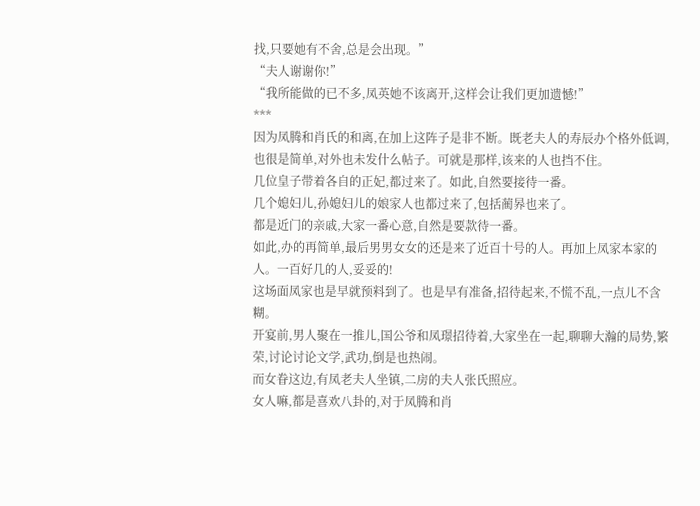找,只要她有不舍,总是会出现。”
“夫人谢谢你!”
“我所能做的已不多,凤英她不该离开,这样会让我们更加遗憾!”
***
因为凤腾和肖氏的和离,在加上这阵子是非不断。既老夫人的寿辰办个格外低调,也很是简单,对外也未发什么帖子。可就是那样,该来的人也挡不住。
几位皇子带着各自的正妃,都过来了。如此,自然要接待一番。
几个媳妇儿,孙媳妇儿的娘家人也都过来了,包括蔺昦也来了。
都是近门的亲戚,大家一番心意,自然是要款待一番。
如此,办的再简单,最后男男女女的还是来了近百十号的人。再加上凤家本家的人。一百好几的人,妥妥的!
这场面凤家也是早就预料到了。也是早有准备,招待起来,不慌不乱,一点儿不含糊。
开宴前,男人聚在一推儿,国公爷和凤璟招待着,大家坐在一起,聊聊大瀚的局势,繁荣,讨论讨论文学,武功,倒是也热闹。
而女眷这边,有凤老夫人坐镇,二房的夫人张氏照应。
女人嘛,都是喜欢八卦的,对于凤腾和肖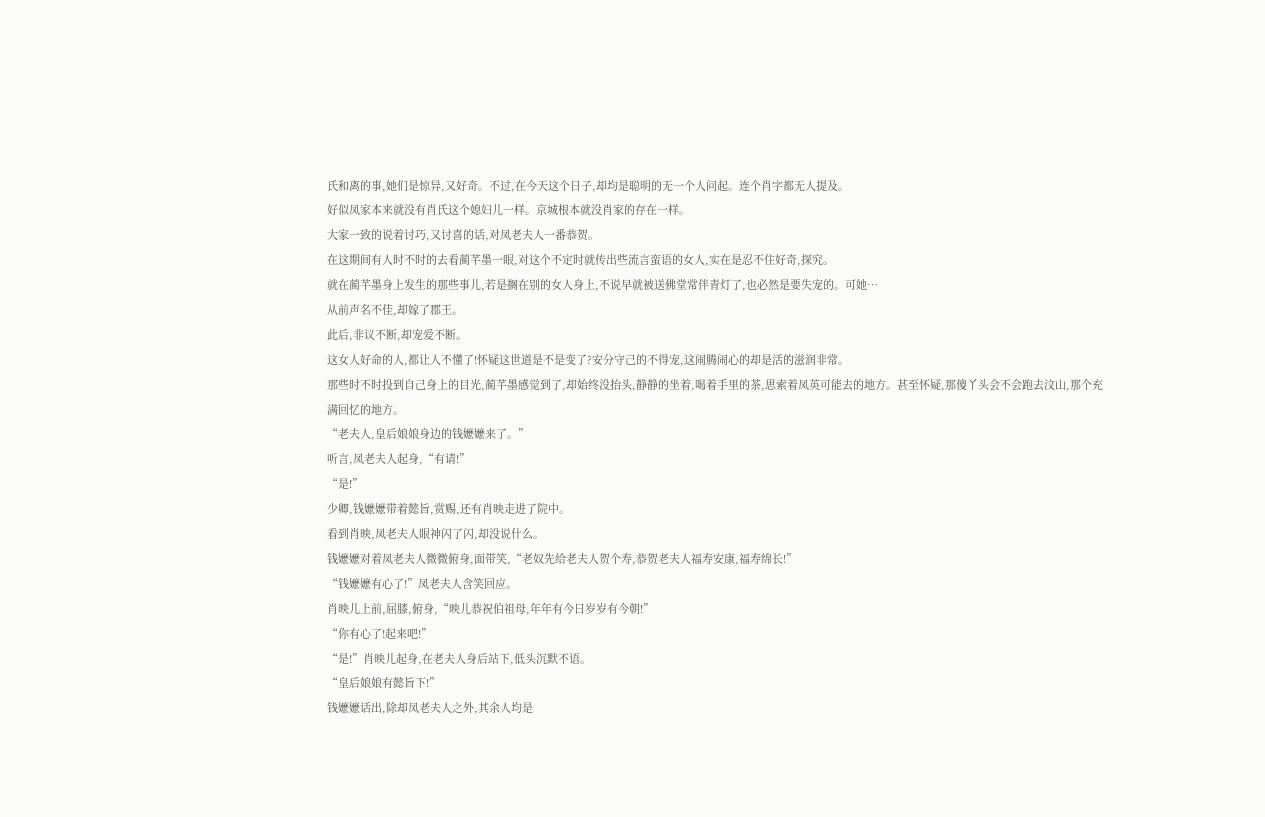氏和离的事,她们是惊异,又好奇。不过,在今天这个日子,却均是聪明的无一个人问起。连个肖字都无人提及。
好似凤家本来就没有肖氏这个媳妇儿一样。京城根本就没肖家的存在一样。
大家一致的说着讨巧,又讨喜的话,对凤老夫人一番恭贺。
在这期间有人时不时的去看蔺芊墨一眼,对这个不定时就传出些流言蛮语的女人,实在是忍不住好奇,探究。
就在蔺芊墨身上发生的那些事儿,若是搁在别的女人身上,不说早就被送佛堂常伴青灯了,也必然是要失宠的。可她…
从前声名不佳,却嫁了郡王。
此后,非议不断,却宠爱不断。
这女人好命的人,都让人不懂了!怀疑这世道是不是变了?安分守己的不得宠,这闹腾闹心的却是活的滋润非常。
那些时不时投到自己身上的目光,蔺芊墨感觉到了,却始终没抬头,静静的坐着,喝着手里的茶,思索着凤英可能去的地方。甚至怀疑,那傻丫头会不会跑去汶山,那个充满回忆的地方。
“老夫人,皇后娘娘身边的钱嬷嬷来了。”
听言,凤老夫人起身,“有请!”
“是!”
少卿,钱嬷嬷带着懿旨,赏赐,还有肖映走进了院中。
看到肖映,凤老夫人眼神闪了闪,却没说什么。
钱嬷嬷对着凤老夫人微微俯身,面带笑,“老奴先给老夫人贺个寿,恭贺老夫人福寿安康,福寿绵长!”
“钱嬷嬷有心了!”凤老夫人含笑回应。
肖映儿上前,屈膝,俯身,“映儿恭祝伯祖母,年年有今日岁岁有今朝!”
“你有心了!起来吧!”
“是!”肖映儿起身,在老夫人身后站下,低头沉默不语。
“皇后娘娘有懿旨下!”
钱嬷嬷话出,除却凤老夫人之外,其余人均是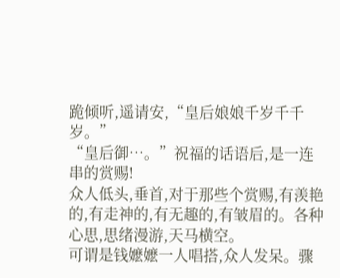跪倾听,遥请安,“皇后娘娘千岁千千岁。”
“皇后御…。”祝福的话语后,是一连串的赏赐!
众人低头,垂首,对于那些个赏赐,有羡艳的,有走神的,有无趣的,有皱眉的。各种心思,思绪漫游,天马横空。
可谓是钱嬷嬷一人唱搭,众人发呆。骤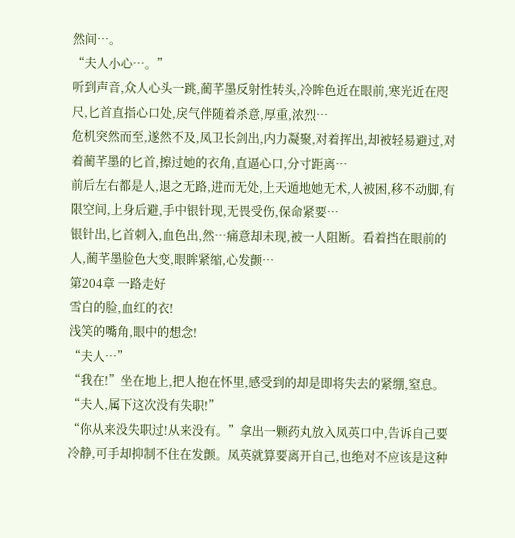然间…。
“夫人小心…。”
听到声音,众人心头一跳,蔺芊墨反射性转头,冷眸色近在眼前,寒光近在咫尺,匕首直指心口处,戾气伴随着杀意,厚重,浓烈…
危机突然而至,遂然不及,凤卫长剑出,内力凝聚,对着挥出,却被轻易避过,对着蔺芊墨的匕首,擦过她的衣角,直逼心口,分寸距离…
前后左右都是人,退之无路,进而无处,上天遁地她无术,人被困,移不动脚,有限空间,上身后避,手中银针现,无畏受伤,保命紧要…
银针出,匕首刺入,血色出,然…痛意却未现,被一人阻断。看着挡在眼前的人,蔺芊墨脸色大变,眼眸紧缩,心发颤…
第204章 一路走好
雪白的脸,血红的衣!
浅笑的嘴角,眼中的想念!
“夫人…”
“我在!”坐在地上,把人抱在怀里,感受到的却是即将失去的紧绷,窒息。
“夫人,属下这次没有失职!”
“你从来没失职过!从来没有。”拿出一颗药丸放入凤英口中,告诉自己要冷静,可手却抑制不住在发颤。凤英就算要离开自己,也绝对不应该是这种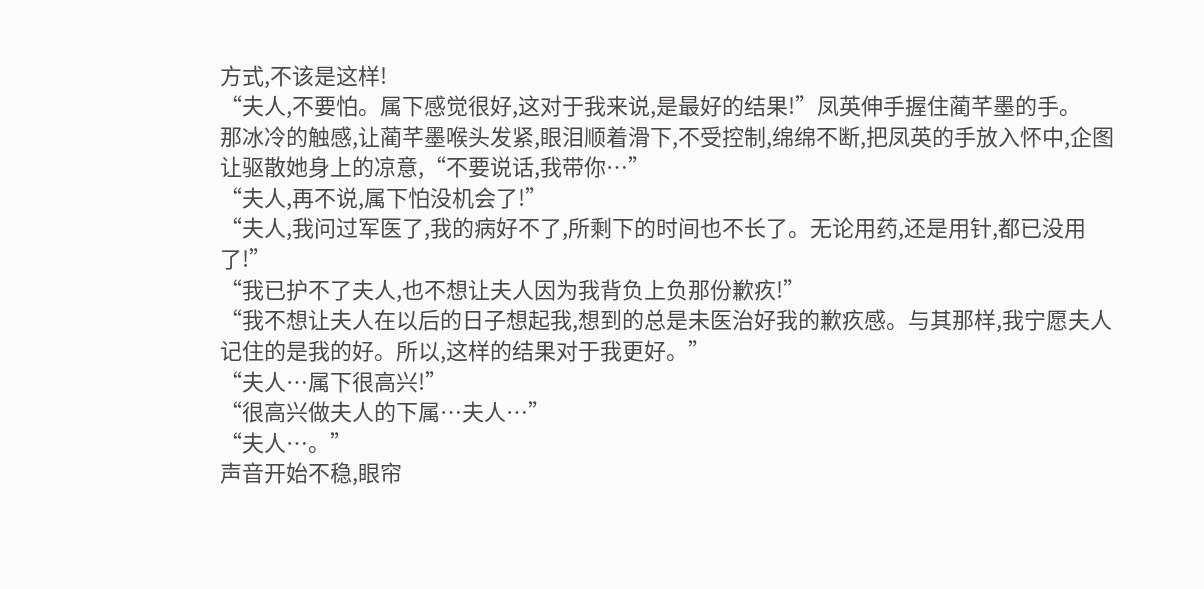方式,不该是这样!
“夫人,不要怕。属下感觉很好,这对于我来说,是最好的结果!”凤英伸手握住蔺芊墨的手。
那冰冷的触感,让蔺芊墨喉头发紧,眼泪顺着滑下,不受控制,绵绵不断,把凤英的手放入怀中,企图让驱散她身上的凉意,“不要说话,我带你…”
“夫人,再不说,属下怕没机会了!”
“夫人,我问过军医了,我的病好不了,所剩下的时间也不长了。无论用药,还是用针,都已没用了!”
“我已护不了夫人,也不想让夫人因为我背负上负那份歉疚!”
“我不想让夫人在以后的日子想起我,想到的总是未医治好我的歉疚感。与其那样,我宁愿夫人记住的是我的好。所以,这样的结果对于我更好。”
“夫人…属下很高兴!”
“很高兴做夫人的下属…夫人…”
“夫人…。”
声音开始不稳,眼帘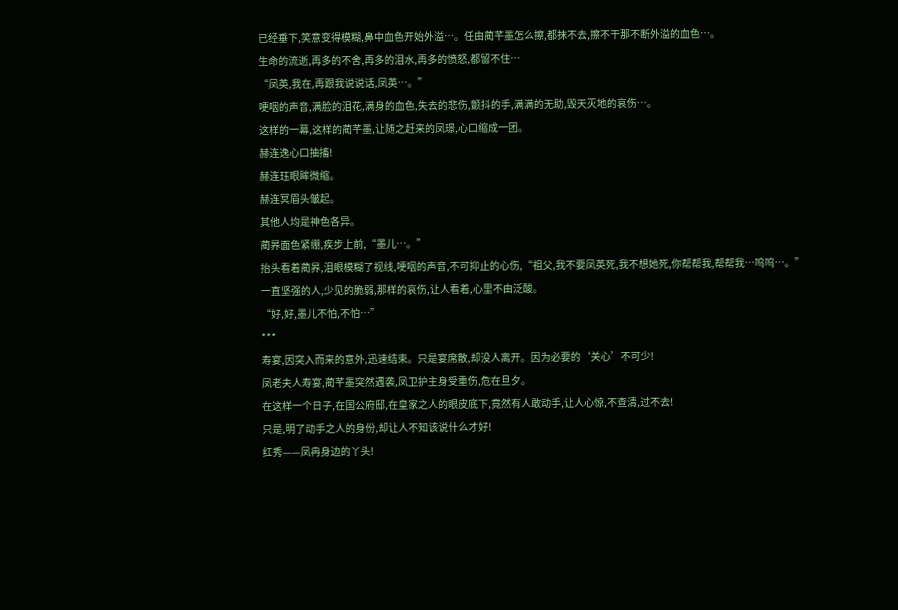已经垂下,笑意变得模糊,鼻中血色开始外溢…。任由蔺芊墨怎么擦,都抹不去,擦不干那不断外溢的血色…。
生命的流逝,再多的不舍,再多的泪水,再多的愤怒,都留不住…
“凤英,我在,再跟我说说话,凤英…。”
哽咽的声音,满脸的泪花,满身的血色,失去的悲伤,颤抖的手,满满的无助,毁天灭地的哀伤…。
这样的一幕,这样的蔺芊墨,让随之赶来的凤璟,心口缩成一团。
赫连逸心口抽搐!
赫连珏眼眸微缩。
赫连冥眉头皱起。
其他人均是神色各异。
蔺昦面色紧绷,疾步上前,“墨儿…。”
抬头看着蔺昦,泪眼模糊了视线,哽咽的声音,不可抑止的心伤,“祖父,我不要凤英死,我不想她死,你帮帮我,帮帮我…呜呜…。”
一直坚强的人,少见的脆弱,那样的哀伤,让人看着,心里不由泛酸。
“好,好,墨儿不怕,不怕…”
***
寿宴,因突入而来的意外,迅速结束。只是宴席散,却没人离开。因为必要的‘关心’不可少!
凤老夫人寿宴,蔺芊墨突然遇袭,凤卫护主身受重伤,危在旦夕。
在这样一个日子,在国公府邸,在皇家之人的眼皮底下,竟然有人敢动手,让人心惊,不查清,过不去!
只是,明了动手之人的身份,却让人不知该说什么才好!
红秀——凤冉身边的丫头!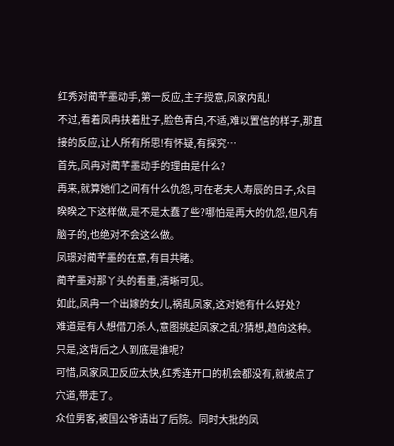红秀对蔺芊墨动手,第一反应,主子授意,凤家内乱!
不过,看着凤冉扶着肚子,脸色青白,不适,难以置信的样子,那直接的反应,让人所有所思!有怀疑,有探究…
首先,凤冉对蔺芊墨动手的理由是什么?
再来,就算她们之间有什么仇怨,可在老夫人寿辰的日子,众目睽睽之下这样做,是不是太蠢了些?哪怕是再大的仇怨,但凡有脑子的,也绝对不会这么做。
凤璟对蔺芊墨的在意,有目共睹。
蔺芊墨对那丫头的看重,清晰可见。
如此,凤冉一个出嫁的女儿,祸乱凤家,这对她有什么好处?
难道是有人想借刀杀人,意图挑起凤家之乱?猜想,趋向这种。只是,这背后之人到底是谁呢?
可惜,凤家凤卫反应太快,红秀连开口的机会都没有,就被点了穴道,带走了。
众位男客,被国公爷请出了后院。同时大批的凤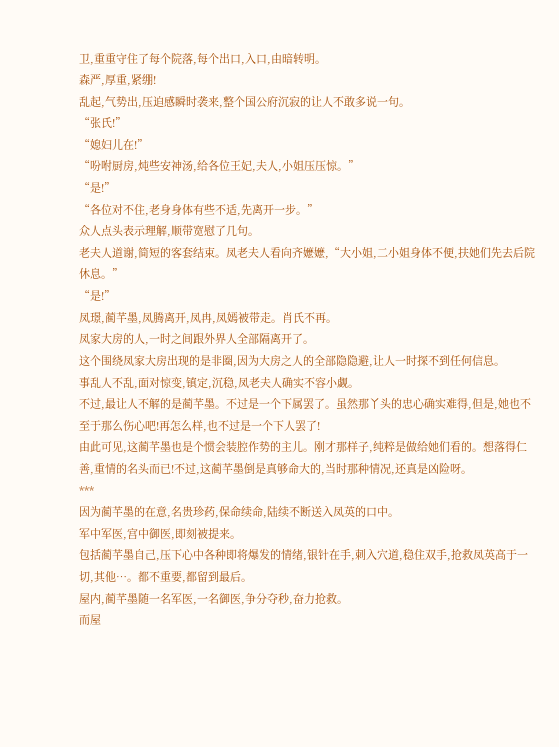卫,重重守住了每个院落,每个出口,入口,由暗转明。
森严,厚重,紧绷!
乱起,气势出,压迫感瞬时袭来,整个国公府沉寂的让人不敢多说一句。
“张氏!”
“媳妇儿在!”
“吩咐厨房,炖些安神汤,给各位王妃,夫人,小姐压压惊。”
“是!”
“各位对不住,老身身体有些不适,先离开一步。”
众人点头表示理解,顺带宽慰了几句。
老夫人道谢,简短的客套结束。凤老夫人看向齐嬷嬷,“大小姐,二小姐身体不便,扶她们先去后院休息。”
“是!”
凤璟,蔺芊墨,凤腾离开,凤冉,凤嫣被带走。肖氏不再。
凤家大房的人,一时之间跟外界人全部隔离开了。
这个围绕凤家大房出现的是非圈,因为大房之人的全部隐隐避,让人一时探不到任何信息。
事乱人不乱,面对惊变,镇定,沉稳,凤老夫人确实不容小觑。
不过,最让人不解的是蔺芊墨。不过是一个下属罢了。虽然那丫头的忠心确实难得,但是,她也不至于那么伤心吧!再怎么样,也不过是一个下人罢了!
由此可见,这蔺芊墨也是个惯会装腔作势的主儿。刚才那样子,纯粹是做给她们看的。想落得仁善,重情的名头而已!不过,这蔺芊墨倒是真够命大的,当时那种情况,还真是凶险呀。
***
因为蔺芊墨的在意,名贵珍药,保命续命,陆续不断送入凤英的口中。
军中军医,宫中御医,即刻被提来。
包括蔺芊墨自己,压下心中各种即将爆发的情绪,银针在手,刺入穴道,稳住双手,抢救凤英高于一切,其他…。都不重要,都留到最后。
屋内,蔺芊墨随一名军医,一名御医,争分夺秒,奋力抢救。
而屋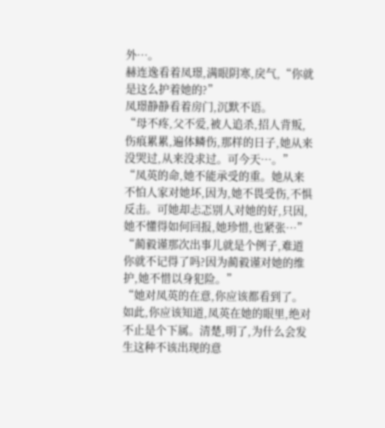外…。
赫连逸看着凤璟,满眼阴寒,戾气,“你就是这么护着她的?”
凤璟静静看着房门,沉默不语。
“母不疼,父不爱,被人追杀,招人背叛,伤痕累累,遍体鳞伤,那样的日子,她从来没哭过,从来没求过。可今天…。”
“凤英的命,她不能承受的重。她从来不怕人家对她坏,因为,她不畏受伤,不惧反击。可她却忐忑别人对她的好,只因,她不懂得如何回报,她珍惜,也紧张…”
“蔺毅谨那次出事儿就是个例子,难道你就不记得了吗?因为蔺毅谨对她的维护,她不惜以身犯险。”
“她对凤英的在意,你应该都看到了。如此,你应该知道,凤英在她的眼里,绝对不止是个下属。清楚,明了,为什么会发生这种不该出现的意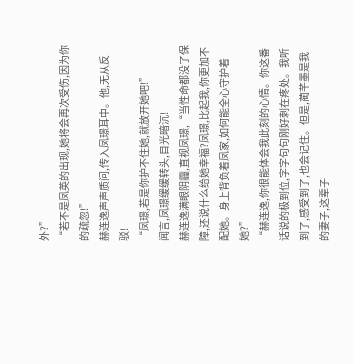外?”
“若不是凤英的出现,她将会再次受伤,因为你的疏忽!”
赫连逸声声质问,传入凤璟耳中。他,无从反驳!
“凤璟,若是你护不住她,就放开她吧!”
闻言,凤璟缓缓转头,目光暗沉!
赫连逸满眼阴霾,直视凤璟,“当性命都没了保障,还说什么给她幸福?凤璟,比起我,你更加不配她。身上背负着凤家,如何能全心守护着她?”
“赫连逸,你很能体会我此刻的心情。你这番话说的极到位,字字句句刚好刺在疼处。我听到了,感受到了,也会记住。但是,蔺芊墨是我的妻子,这辈子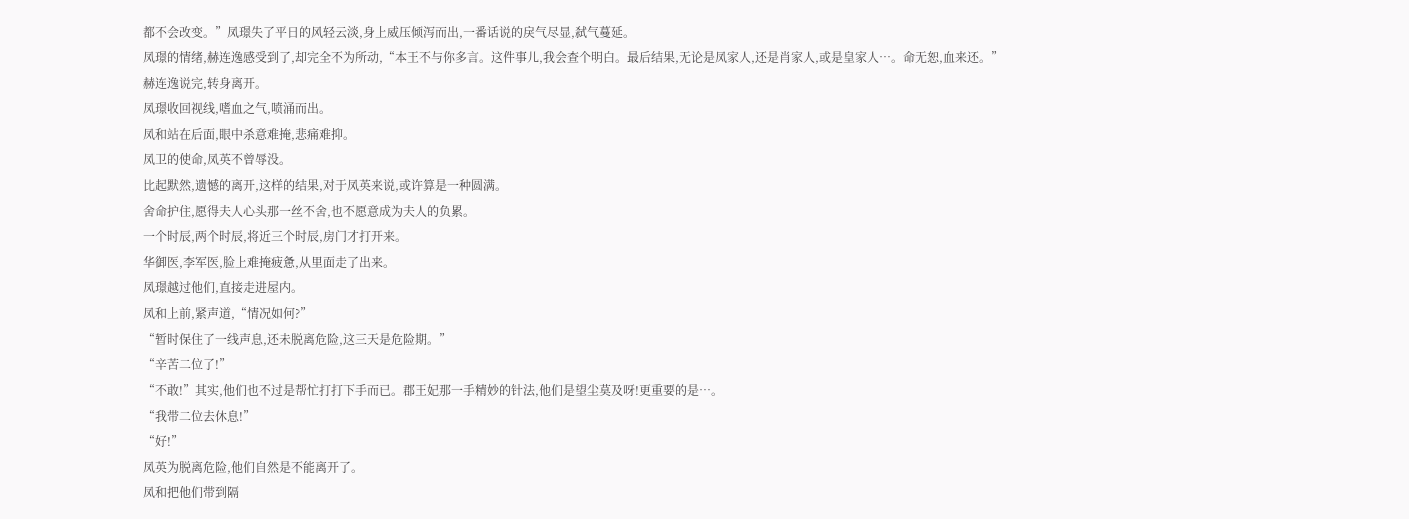都不会改变。”凤璟失了平日的风轻云淡,身上威压倾泻而出,一番话说的戾气尽显,弑气蔓延。
凤璟的情绪,赫连逸感受到了,却完全不为所动,“本王不与你多言。这件事儿,我会查个明白。最后结果,无论是凤家人,还是肖家人,或是皇家人…。命无恕,血来还。”
赫连逸说完,转身离开。
凤璟收回视线,嗜血之气,喷涌而出。
凤和站在后面,眼中杀意难掩,悲痛难抑。
凤卫的使命,凤英不曾辱没。
比起默然,遗憾的离开,这样的结果,对于凤英来说,或许算是一种圆满。
舍命护住,愿得夫人心头那一丝不舍,也不愿意成为夫人的负累。
一个时辰,两个时辰,将近三个时辰,房门才打开来。
华御医,李军医,脸上难掩疲惫,从里面走了出来。
凤璟越过他们,直接走进屋内。
凤和上前,紧声道,“情况如何?”
“暂时保住了一线声息,还未脱离危险,这三天是危险期。”
“辛苦二位了!”
“不敢!”其实,他们也不过是帮忙打打下手而已。郡王妃那一手精妙的针法,他们是望尘莫及呀!更重要的是…。
“我带二位去休息!”
“好!”
凤英为脱离危险,他们自然是不能离开了。
凤和把他们带到隔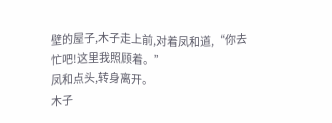壁的屋子,木子走上前,对着凤和道,“你去忙吧!这里我照顾着。”
凤和点头,转身离开。
木子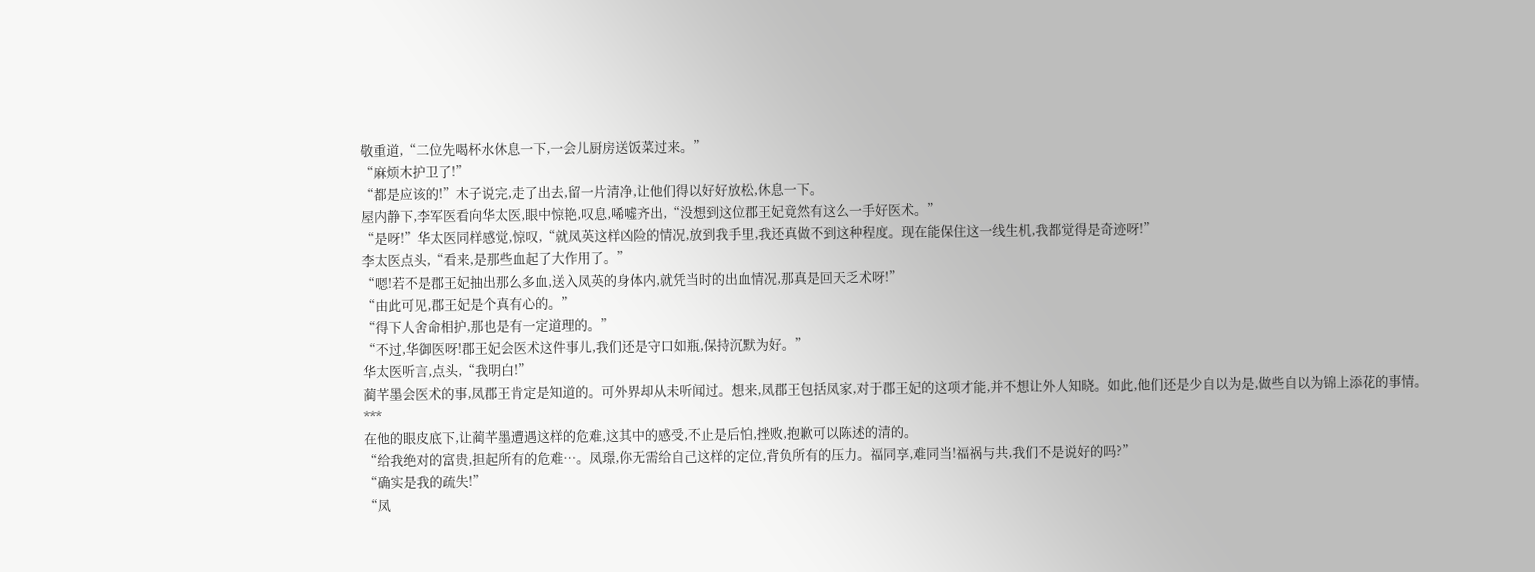敬重道,“二位先喝杯水休息一下,一会儿厨房送饭菜过来。”
“麻烦木护卫了!”
“都是应该的!”木子说完,走了出去,留一片清净,让他们得以好好放松,休息一下。
屋内静下,李军医看向华太医,眼中惊艳,叹息,唏嘘齐出,“没想到这位郡王妃竟然有这么一手好医术。”
“是呀!”华太医同样感觉,惊叹,“就凤英这样凶险的情况,放到我手里,我还真做不到这种程度。现在能保住这一线生机,我都觉得是奇迹呀!”
李太医点头,“看来,是那些血起了大作用了。”
“嗯!若不是郡王妃抽出那么多血,送入凤英的身体内,就凭当时的出血情况,那真是回天乏术呀!”
“由此可见,郡王妃是个真有心的。”
“得下人舍命相护,那也是有一定道理的。”
“不过,华御医呀!郡王妃会医术这件事儿,我们还是守口如瓶,保持沉默为好。”
华太医听言,点头,“我明白!”
蔺芊墨会医术的事,凤郡王肯定是知道的。可外界却从未听闻过。想来,凤郡王包括凤家,对于郡王妃的这项才能,并不想让外人知晓。如此,他们还是少自以为是,做些自以为锦上添花的事情。
***
在他的眼皮底下,让蔺芊墨遭遇这样的危难,这其中的感受,不止是后怕,挫败,抱歉可以陈述的清的。
“给我绝对的富贵,担起所有的危难…。凤璟,你无需给自己这样的定位,背负所有的压力。福同享,难同当!福祸与共,我们不是说好的吗?”
“确实是我的疏失!”
“凤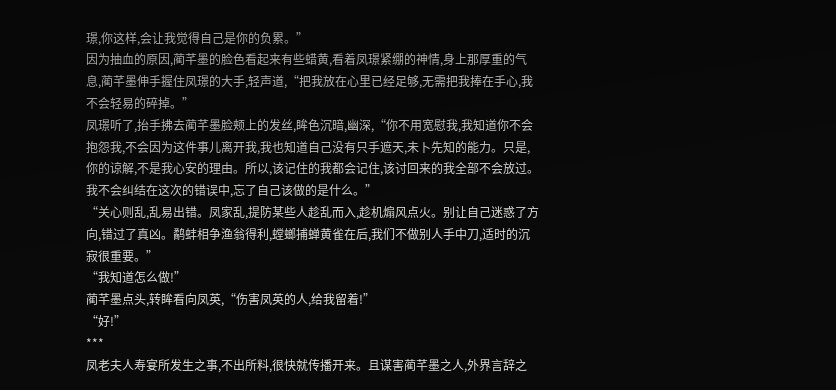璟,你这样,会让我觉得自己是你的负累。”
因为抽血的原因,蔺芊墨的脸色看起来有些蜡黄,看着凤璟紧绷的神情,身上那厚重的气息,蔺芊墨伸手握住凤璟的大手,轻声道,“把我放在心里已经足够,无需把我捧在手心,我不会轻易的碎掉。”
凤璟听了,抬手拂去蔺芊墨脸颊上的发丝,眸色沉暗,幽深,“你不用宽慰我,我知道你不会抱怨我,不会因为这件事儿离开我,我也知道自己没有只手遮天,未卜先知的能力。只是,你的谅解,不是我心安的理由。所以,该记住的我都会记住,该讨回来的我全部不会放过。我不会纠结在这次的错误中,忘了自己该做的是什么。”
“关心则乱,乱易出错。凤家乱,提防某些人趁乱而入,趁机煽风点火。别让自己迷惑了方向,错过了真凶。鹬蚌相争渔翁得利,螳螂捕蝉黄雀在后,我们不做别人手中刀,适时的沉寂很重要。”
“我知道怎么做!”
蔺芊墨点头,转眸看向凤英,“伤害凤英的人,给我留着!”
“好!”
***
凤老夫人寿宴所发生之事,不出所料,很快就传播开来。且谋害蔺芊墨之人,外界言辞之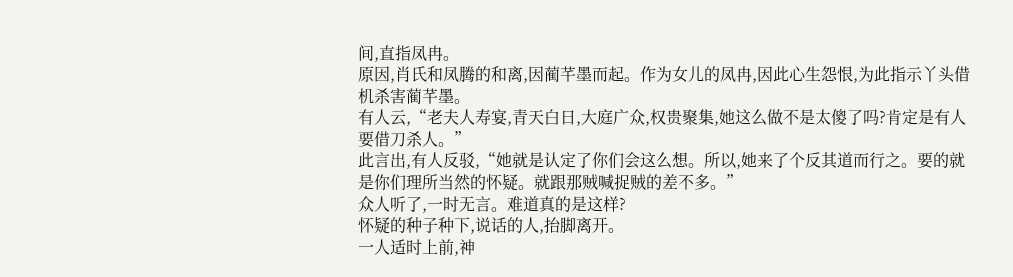间,直指凤冉。
原因,肖氏和凤腾的和离,因蔺芊墨而起。作为女儿的凤冉,因此心生怨恨,为此指示丫头借机杀害蔺芊墨。
有人云,“老夫人寿宴,青天白日,大庭广众,权贵聚集,她这么做不是太傻了吗?肯定是有人要借刀杀人。”
此言出,有人反驳,“她就是认定了你们会这么想。所以,她来了个反其道而行之。要的就是你们理所当然的怀疑。就跟那贼喊捉贼的差不多。”
众人听了,一时无言。难道真的是这样?
怀疑的种子种下,说话的人,抬脚离开。
一人适时上前,神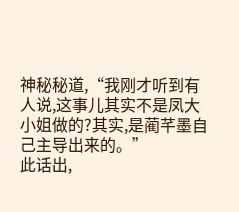神秘秘道,“我刚才听到有人说,这事儿其实不是凤大小姐做的?其实,是蔺芊墨自己主导出来的。”
此话出,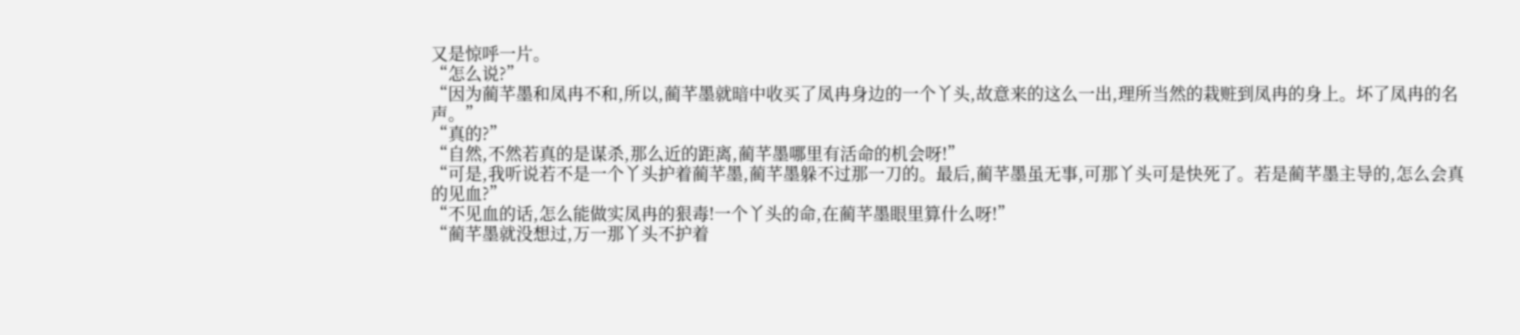又是惊呼一片。
“怎么说?”
“因为蔺芊墨和凤冉不和,所以,蔺芊墨就暗中收买了凤冉身边的一个丫头,故意来的这么一出,理所当然的栽赃到凤冉的身上。坏了凤冉的名声。”
“真的?”
“自然,不然若真的是谋杀,那么近的距离,蔺芊墨哪里有活命的机会呀!”
“可是,我听说若不是一个丫头护着蔺芊墨,蔺芊墨躲不过那一刀的。最后,蔺芊墨虽无事,可那丫头可是快死了。若是蔺芊墨主导的,怎么会真的见血?”
“不见血的话,怎么能做实凤冉的狠毒!一个丫头的命,在蔺芊墨眼里算什么呀!”
“蔺芊墨就没想过,万一那丫头不护着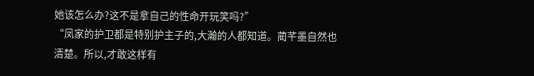她该怎么办?这不是拿自己的性命开玩笑吗?”
“凤家的护卫都是特别护主子的,大瀚的人都知道。蔺芊墨自然也清楚。所以,才敢这样有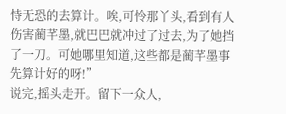恃无恐的去算计。唉,可怜那丫头,看到有人伤害蔺芊墨,就巴巴就冲过了过去,为了她挡了一刀。可她哪里知道,这些都是蔺芊墨事先算计好的呀!”
说完,摇头走开。留下一众人,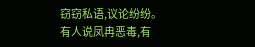窃窃私语,议论纷纷。
有人说凤冉恶毒,有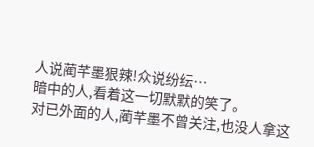人说蔺芊墨狠辣!众说纷纭…
暗中的人,看着这一切默默的笑了。
对已外面的人,蔺芊墨不曾关注,也没人拿这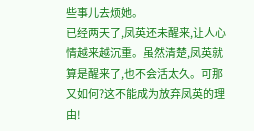些事儿去烦她。
已经两天了,凤英还未醒来,让人心情越来越沉重。虽然清楚,凤英就算是醒来了,也不会活太久。可那又如何?这不能成为放弃凤英的理由!